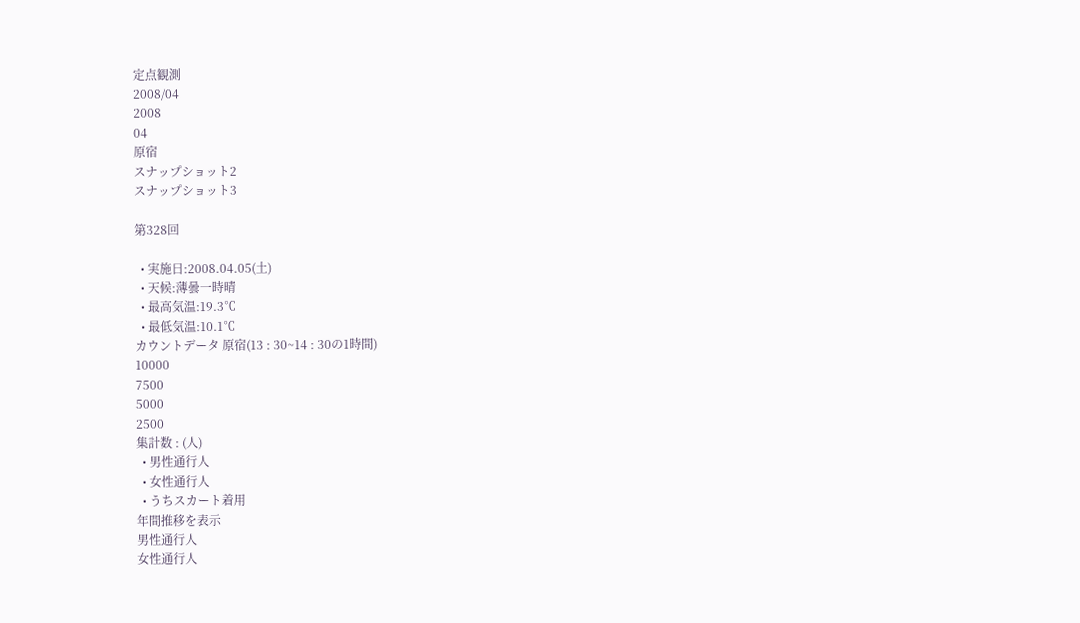定点観測
2008/04
2008
04
原宿
スナップショット2
スナップショット3

第328回

  • 実施日:2008.04.05(土)
  • 天候:薄曇一時晴
  • 最高気温:19.3℃
  • 最低気温:10.1℃
カウントデータ 原宿(13 : 30~14 : 30の1時間)
10000
7500
5000
2500
集計数 : (人)
  • 男性通行人
  • 女性通行人
  • うちスカート着用
年間推移を表示
男性通行人
女性通行人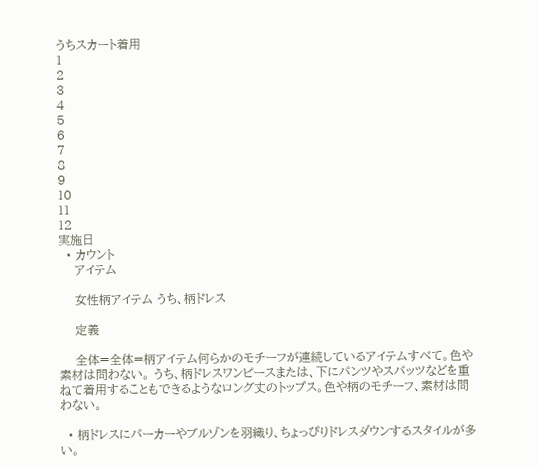うちスカート着用
1
2
3
4
5
6
7
8
9
10
11
12
実施日
  • カウント
    アイテム

    女性柄アイテム うち、柄ドレス

    定義

    全体=全体=柄アイテム何らかのモチーフが連続しているアイテムすべて。色や素材は問わない。 うち、柄ドレスワンピースまたは、下にパンツやスパッツなどを重ねて着用することもできるようなロング丈のトップス。色や柄のモチーフ、素材は問わない。

  • 柄ドレスにパーカーやブルゾンを羽織り、ちょっぴりドレスダウンするスタイルが多い。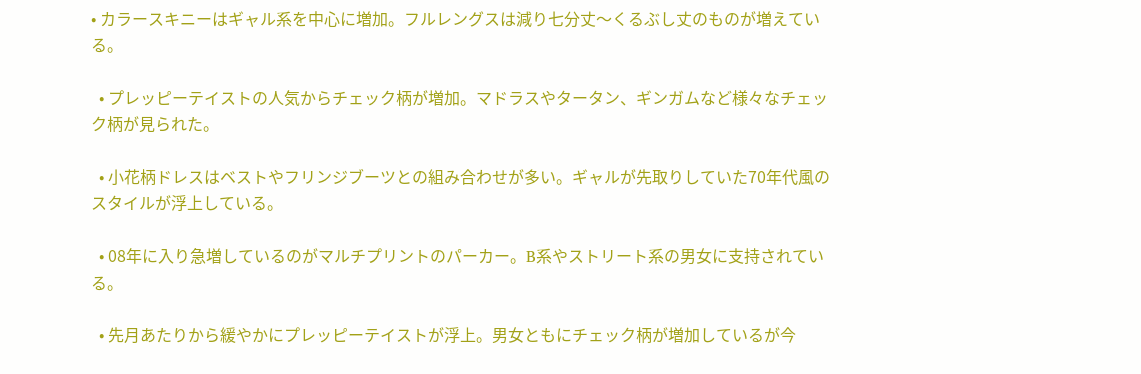• カラースキニーはギャル系を中心に増加。フルレングスは減り七分丈〜くるぶし丈のものが増えている。

  • プレッピーテイストの人気からチェック柄が増加。マドラスやタータン、ギンガムなど様々なチェック柄が見られた。

  • 小花柄ドレスはベストやフリンジブーツとの組み合わせが多い。ギャルが先取りしていた70年代風のスタイルが浮上している。

  • 08年に入り急増しているのがマルチプリントのパーカー。B系やストリート系の男女に支持されている。

  • 先月あたりから緩やかにプレッピーテイストが浮上。男女ともにチェック柄が増加しているが今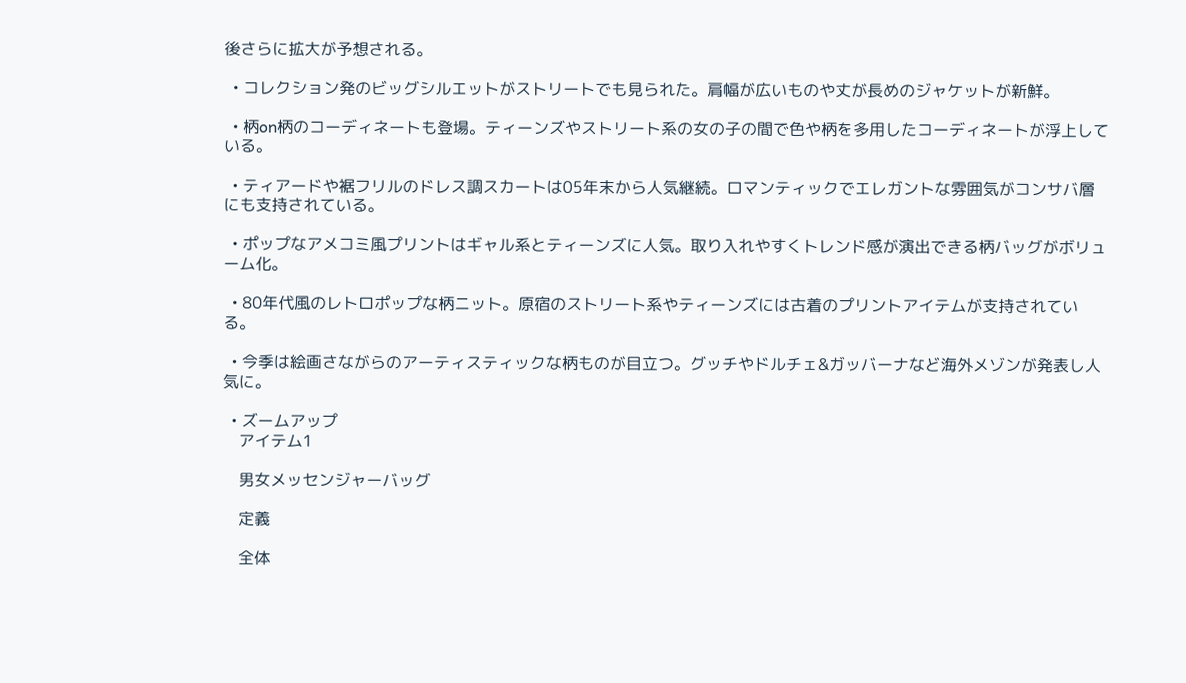後さらに拡大が予想される。

  • コレクション発のビッグシルエットがストリートでも見られた。肩幅が広いものや丈が長めのジャケットが新鮮。

  • 柄on柄のコーディネートも登場。ティーンズやストリート系の女の子の間で色や柄を多用したコーディネートが浮上している。

  • ティアードや裾フリルのドレス調スカートは05年末から人気継続。ロマンティックでエレガントな雰囲気がコンサバ層にも支持されている。

  • ポップなアメコミ風プリントはギャル系とティーンズに人気。取り入れやすくトレンド感が演出できる柄バッグがボリューム化。

  • 80年代風のレトロポップな柄ニット。原宿のストリート系やティーンズには古着のプリントアイテムが支持されている。

  • 今季は絵画さながらのアーティスティックな柄ものが目立つ。グッチやドルチェ&ガッバーナなど海外メゾンが発表し人気に。

  • ズームアップ
    アイテム1

    男女メッセンジャーバッグ

    定義

    全体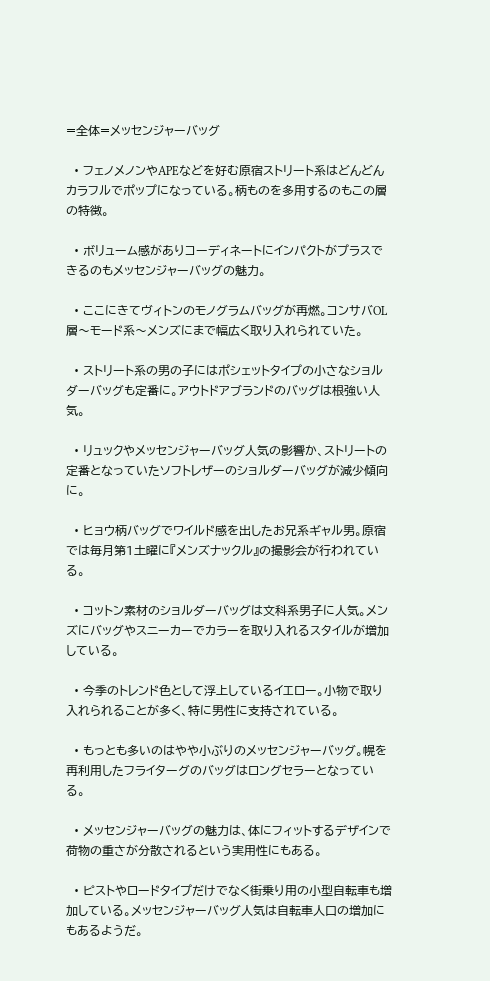=全体=メッセンジャーバッグ

  • フェノメノンやAPEなどを好む原宿ストリート系はどんどんカラフルでポップになっている。柄ものを多用するのもこの層の特徴。

  • ボリューム感がありコーディネートにインパクトがプラスできるのもメッセンジャーバッグの魅力。

  • ここにきてヴィトンのモノグラムバッグが再燃。コンサバOL層〜モード系〜メンズにまで幅広く取り入れられていた。

  • ストリート系の男の子にはポシェットタイプの小さなショルダーバッグも定番に。アウトドアブランドのバッグは根強い人気。

  • リュックやメッセンジャーバッグ人気の影響か、ストリートの定番となっていたソフトレザーのショルダーバッグが減少傾向に。

  • ヒョウ柄バッグでワイルド感を出したお兄系ギャル男。原宿では毎月第1土曜に『メンズナックル』の撮影会が行われている。

  • コットン素材のショルダーバッグは文科系男子に人気。メンズにバッグやスニーカーでカラーを取り入れるスタイルが増加している。

  • 今季のトレンド色として浮上しているイエロー。小物で取り入れられることが多く、特に男性に支持されている。

  • もっとも多いのはやや小ぶりのメッセンジャーバッグ。幌を再利用したフライターグのバッグはロングセラーとなっている。

  • メッセンジャーバッグの魅力は、体にフィットするデザインで荷物の重さが分散されるという実用性にもある。

  • ピストやロードタイプだけでなく街乗り用の小型自転車も増加している。メッセンジャーバッグ人気は自転車人口の増加にもあるようだ。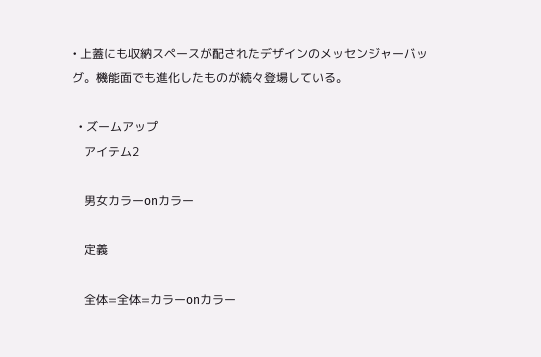• 上蓋にも収納スペースが配されたデザインのメッセンジャーバッグ。機能面でも進化したものが続々登場している。

  • ズームアップ
    アイテム2

    男女カラーonカラー

    定義

    全体=全体=カラーonカラー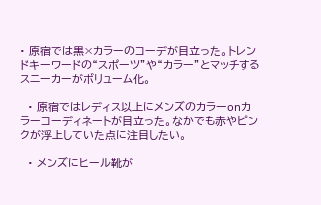• 原宿では黒×カラーのコーデが目立った。トレンドキーワードの“スポーツ”や“カラー”とマッチするスニーカーがボリューム化。

  • 原宿ではレディス以上にメンズのカラーonカラーコーディネートが目立った。なかでも赤やピンクが浮上していた点に注目したい。

  • メンズにヒール靴が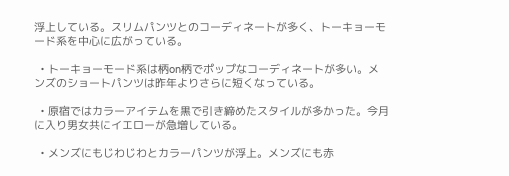浮上している。スリムパンツとのコーディネートが多く、トーキョーモード系を中心に広がっている。

  • トーキョーモード系は柄on柄でポップなコーディネートが多い。メンズのショートパンツは昨年よりさらに短くなっている。

  • 原宿ではカラーアイテムを黒で引き締めたスタイルが多かった。今月に入り男女共にイエローが急増している。

  • メンズにもじわじわとカラーパンツが浮上。メンズにも赤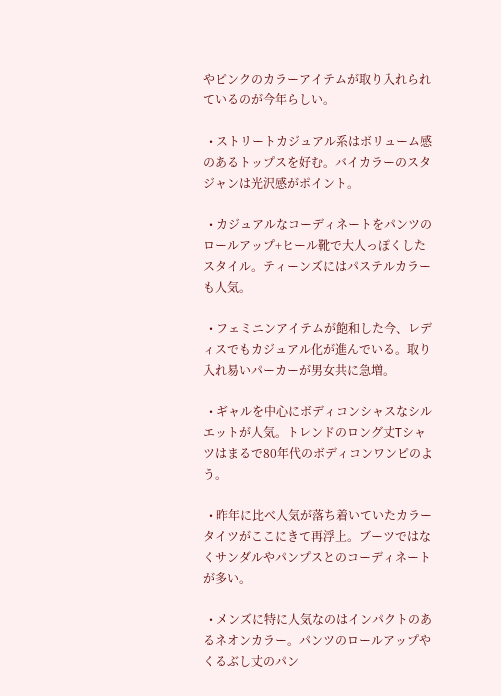やピンクのカラーアイテムが取り入れられているのが今年らしい。

  • ストリートカジュアル系はボリューム感のあるトップスを好む。バイカラーのスタジャンは光沢感がポイント。

  • カジュアルなコーディネートをパンツのロールアップ+ヒール靴で大人っぽくしたスタイル。ティーンズにはパステルカラーも人気。

  • フェミニンアイテムが飽和した今、レディスでもカジュアル化が進んでいる。取り入れ易いパーカーが男女共に急増。

  • ギャルを中心にボディコンシャスなシルエットが人気。トレンドのロング丈Tシャツはまるで80年代のボディコンワンピのよう。

  • 昨年に比べ人気が落ち着いていたカラータイツがここにきて再浮上。ブーツではなくサンダルやパンプスとのコーディネートが多い。

  • メンズに特に人気なのはインパクトのあるネオンカラー。パンツのロールアップやくるぶし丈のパン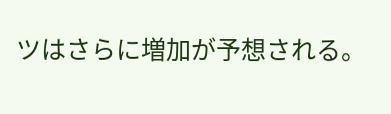ツはさらに増加が予想される。